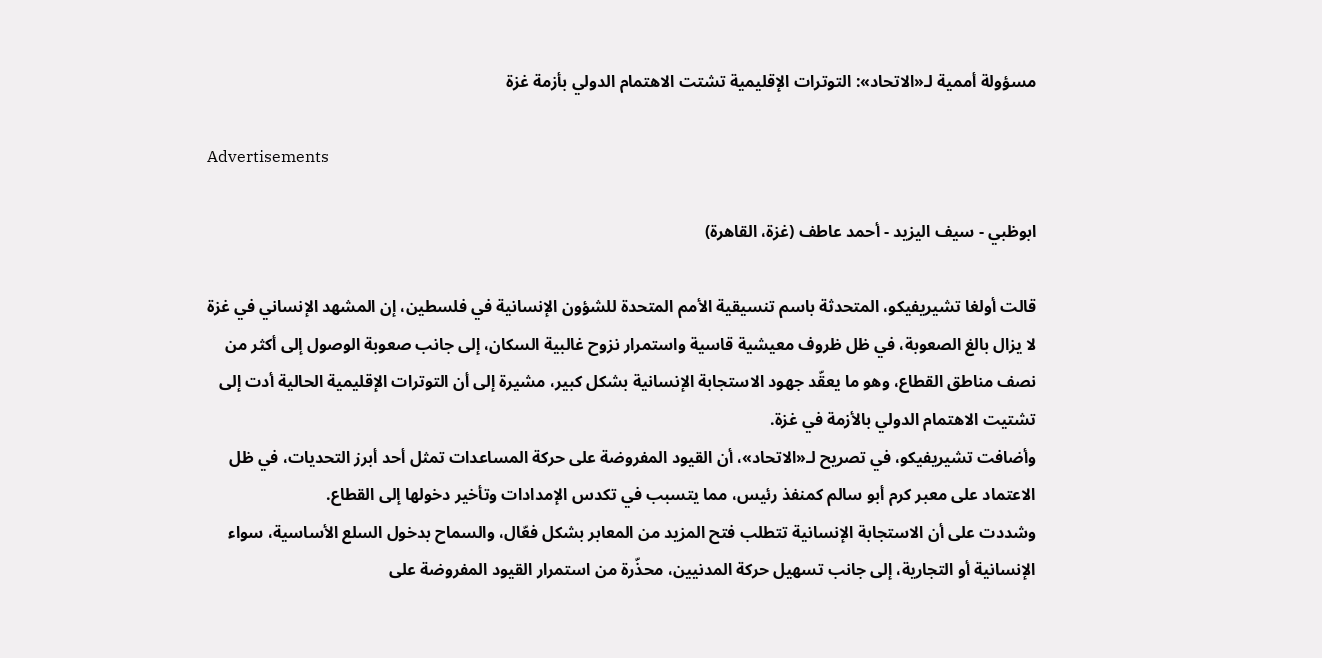مسؤولة أممية لـ«الاتحاد»: التوترات الإقليمية تشتت الاهتمام الدولي بأزمة غزة

Advertisements

ابوظبي - سيف اليزيد - أحمد عاطف (غزة، القاهرة)

قالت أولغا تشيريفيكو، المتحدثة باسم تنسيقية الأمم المتحدة للشؤون الإنسانية في فلسطين، إن المشهد الإنساني في غزة لا يزال بالغ الصعوبة، في ظل ظروف معيشية قاسية واستمرار نزوح غالبية السكان، إلى جانب صعوبة الوصول إلى أكثر من نصف مناطق القطاع، وهو ما يعقّد جهود الاستجابة الإنسانية بشكل كبير، مشيرة إلى أن التوترات الإقليمية الحالية أدت إلى تشتيت الاهتمام الدولي بالأزمة في غزة.
وأضافت تشيريفيكو، في تصريح لـ«الاتحاد»، أن القيود المفروضة على حركة المساعدات تمثل أحد أبرز التحديات، في ظل الاعتماد على معبر كرم أبو سالم كمنفذ رئيس، مما يتسبب في تكدس الإمدادات وتأخير دخولها إلى القطاع.
وشددت على أن الاستجابة الإنسانية تتطلب فتح المزيد من المعابر بشكل فعّال، والسماح بدخول السلع الأساسية، سواء الإنسانية أو التجارية، إلى جانب تسهيل حركة المدنيين، محذّرة من استمرار القيود المفروضة على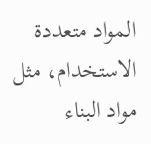المواد متعددة الاستخدام، مثل مواد البناء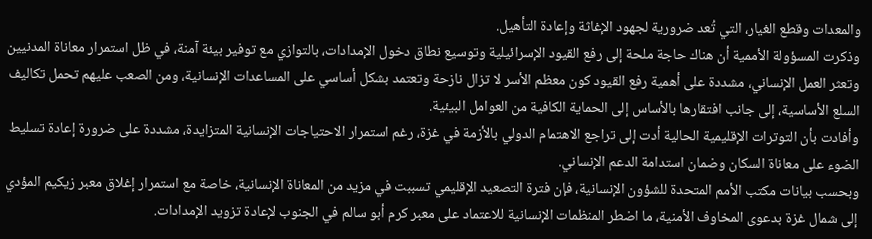والمعدات وقطع الغيار، التي تُعد ضرورية لجهود الإغاثة وإعادة التأهيل.
وذكرت المسؤولة الأممية أن هناك حاجة ملحة إلى رفع القيود الإسرائيلية وتوسيع نطاق دخول الإمدادات، بالتوازي مع توفير بيئة آمنة، في ظل استمرار معاناة المدنيين وتعثر العمل الإنساني، مشددة على أهمية رفع القيود كون معظم الأسر لا تزال نازحة وتعتمد بشكل أساسي على المساعدات الإنسانية، ومن الصعب عليهم تحمل تكاليف السلع الأساسية، إلى جانب افتقارها بالأساس إلى الحماية الكافية من العوامل البيئية.
وأفادت بأن التوترات الإقليمية الحالية أدت إلى تراجع الاهتمام الدولي بالأزمة في غزة، رغم استمرار الاحتياجات الإنسانية المتزايدة، مشددة على ضرورة إعادة تسليط الضوء على معاناة السكان وضمان استدامة الدعم الإنساني.
وبحسب بيانات مكتب الأمم المتحدة للشؤون الإنسانية، فإن فترة التصعيد الإقليمي تسببت في مزيد من المعاناة الإنسانية، خاصة مع استمرار إغلاق معبر زيكيم المؤدي إلى شمال غزة بدعوى المخاوف الأمنية، ما اضطر المنظمات الإنسانية للاعتماد على معبر كرم أبو سالم في الجنوب لإعادة تزويد الإمدادات.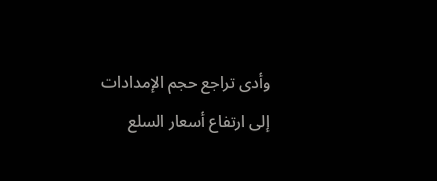وأدى تراجع حجم الإمدادات إلى ارتفاع أسعار السلع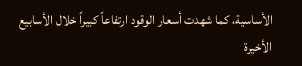الأساسية، كما شهدت أسعار الوقود ارتفاعاً كبيراً خلال الأسابيع الأخيرة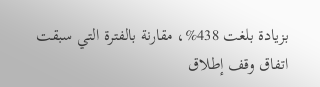بزيادة بلغت 438%، مقارنة بالفترة التي سبقت اتفاق وقف إطلاق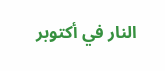النار في أكتوبر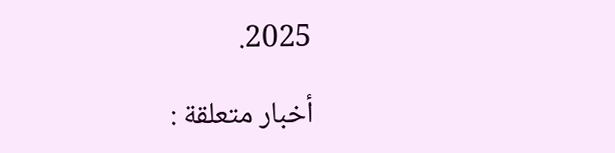2025.

أخبار متعلقة :